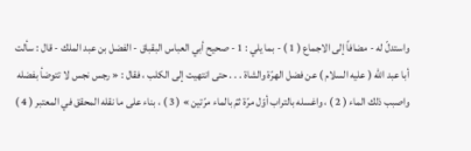واستدلّ له - مضافاً إلى الاجماع ( 1 ) - بما يلي : 1 - صحيح أبي العباس البقباق - الفضل بن عبد الملك - قال : سألت أبا عبد الله ( عليه السلام ) عن فضل الهرّة والشاة . . . حتى انتهيت إلى الكلب ، فقال : « رجس نجس لا تتوضأ بفضله واصبب ذلك الماء ( 2 ) ، واغسله بالتراب أوّل مرّة ثمّ بالماء مرّتين » ( 3 ) ، بناء على ما نقله المحقق في المعتبر ( 4 )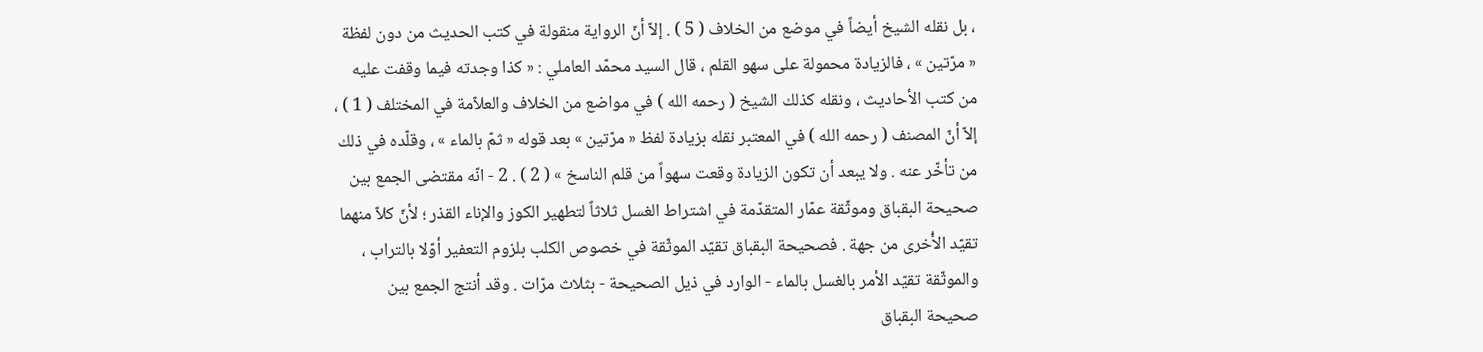، بل نقله الشيخ أيضاً في موضع من الخلاف ( 5 ) . إلاّ أنّ الرواية منقولة في كتب الحديث من دون لفظة « مرّتين » ، فالزيادة محمولة على سهو القلم ، قال السيد محمّد العاملي : « كذا وجدته فيما وقفت عليه من كتب الأحاديث ، ونقله كذلك الشيخ ( رحمه الله ) في مواضع من الخلاف والعلاّمة في المختلف ( 1 ) ، إلاّ أنّ المصنف ( رحمه الله ) في المعتبر نقله بزيادة لفظ « مرّتين » بعد قوله « ثمّ بالماء » ، وقلّده في ذلك من تأخّر عنه . ولا يبعد أن تكون الزيادة وقعت سهواً من قلم الناسخ » ( 2 ) . 2 - انّه مقتضى الجمع بين صحيحة البقباق وموثّقة عمّار المتقدّمة في اشتراط الغسل ثلاثاً لتطهير الكوز والإناء القذر ؛ لأنّ كلاّ منهما تقيّد الأُخرى من جهة . فصحيحة البقباق تقيّد الموثّقة في خصوص الكلب بلزوم التعفير أوّلا بالتراب ، والموثّقة تقيّد الأمر بالغسل بالماء - الوارد في ذيل الصحيحة - بثلاث مرّات . وقد أنتج الجمع بين صحيحة البقباق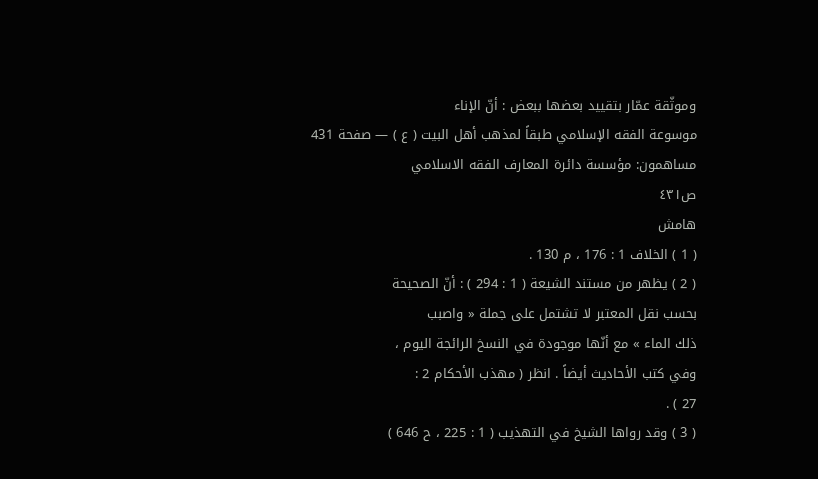وموثّقة عمّار بتقييد بعضها ببعض : أنّ الإناء
موسوعة الفقه الإسلامي طبقاً لمذهب أهل البيت ( ع ) — صفحة 431
مساهمون: مؤسسة دائرة المعارف الفقه الاسلامي
ص٤٣١
هامش
( 1 ) الخلاف 1 : 176 ، م 130 .
( 2 ) يظهر من مستند الشيعة ( 1 : 294 ) : أنّ الصحيحة
بحسب نقل المعتبر لا تشتمل على جملة « واصبب
ذلك الماء » مع أنّها موجودة في النسخ الرائجة اليوم ،
وفي كتب الأحاديث أيضاً . انظر ( مهذب الأحكام 2 :
27 ) .
( 3 ) وقد رواها الشيخ في التهذيب ( 1 : 225 ، ح 646 )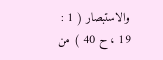والاستبصار ( 1 : 19 ، ح 40 ) من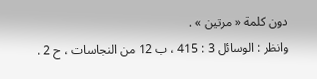دون كلمة « مرتين » .
وانظر : الوسائل 3 : 415 ، ب 12 من النجاسات ، ح 2 .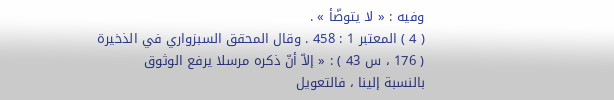وفيه : « لا يتوضّأ » .
( 4 ) المعتبر 1 : 458 . وقال المحقق السبزواري في الذخيرة
( 176 ، س 43 ) : « إلاّ أنّ ذكره مرسلا يرفع الوثوق
بالنسبة إلينا ، فالتعويل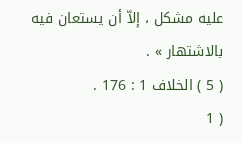عليه مشكل ، إلاّ أن يستعان فيه
بالاشتهار » .
( 5 ) الخلاف 1 : 176 .
( 1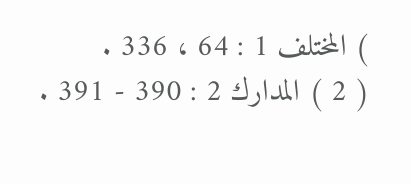) المختلف 1 : 64 ، 336 .
( 2 ) المدارك 2 : 390 - 391 .